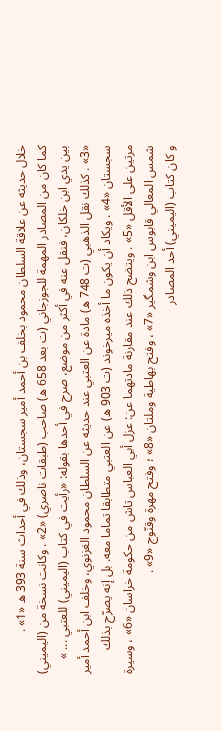خلال حديثه عن علاقة السلطان محمود بخلف بن أحمد أمير سجستان، وذلك في أحداث سنة 393 ه «1» .
كما كان من المصادر المهمة للجوزجاني (ت بعد 658 ه) صاحب (طبقات ناصري) «2» . وكانت نسخة من (اليميني) بين يدي ابن خلكان، فنقل عنه في أكثر من موضع، صرح في أحدها بقوله: «رأيت في كتاب (اليميني) للعتبي ... » «3» . كذلك نقل الذهبي (ت 748 ه) مادة عن العتبي عند حديثه عن السلطان محمود الغزنوي، وخلف ابن أحمد أمير سجستان «4» . ويكاد أن يكون ما أخذه ميرخوند (ت 903 ه) عن العتبي متطابقا تماما معه. بل إنه يصرّح بذلك مرتين على الأقل «5» . ويتضح ذلك عند مقارنة مادتهما عن: عزل أبي العباس تاش من حكومة خراسان «6» ، وسيرة شمس المعالي قابوس ابن وشمگير «7» ، وفتح بهاطية وملتان «8» ؛ وفتح مهرة وقنّوج «9» .
و كان كتاب (اليميني) أحد المصادر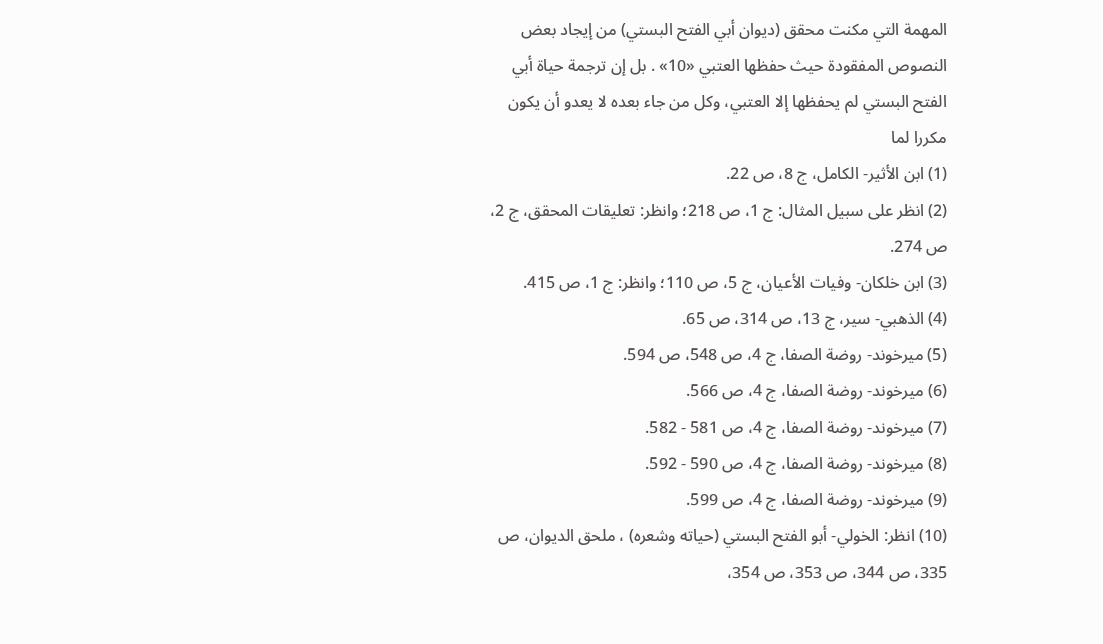المهمة التي مكنت محقق (ديوان أبي الفتح البستي) من إيجاد بعض النصوص المفقودة حيث حفظها العتبي «10» . بل إن ترجمة حياة أبي الفتح البستي لم يحفظها إلا العتبي، وكل من جاء بعده لا يعدو أن يكون مكررا لما
(1) ابن الأثير- الكامل، ج 8، ص 22.
(2) انظر على سبيل المثال: ج 1، ص 218؛ وانظر: تعليقات المحقق، ج 2، ص 274.
(3) ابن خلكان- وفيات الأعيان، ج 5، ص 110؛ وانظر: ج 1، ص 415.
(4) الذهبي- سير، ج 13، ص 314، ص 65.
(5) ميرخوند- روضة الصفا، ج 4، ص 548، ص 594.
(6) ميرخوند- روضة الصفا، ج 4، ص 566.
(7) ميرخوند- روضة الصفا، ج 4، ص 581 - 582.
(8) ميرخوند- روضة الصفا، ج 4، ص 590 - 592.
(9) ميرخوند- روضة الصفا، ج 4، ص 599.
(10) انظر: الخولي- أبو الفتح البستي (حياته وشعره) ، ملحق الديوان، ص 335، ص 344، ص 353، ص 354،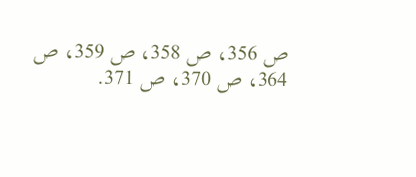ص 356، ص 358، ص 359، ص 364، ص 370، ص 371.